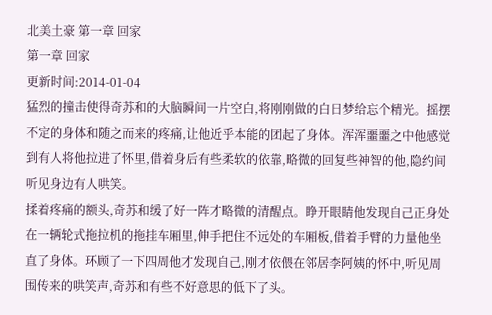北美土豪 第一章 回家
第一章 回家
更新时间:2014-01-04
猛烈的撞击使得奇苏和的大脑瞬间一片空白,将刚刚做的白日梦给忘个精光。摇摆不定的身体和随之而来的疼痛,让他近乎本能的团起了身体。浑浑噩噩之中他感觉到有人将他拉进了怀里,借着身后有些柔软的依靠,略微的回复些神智的他,隐约间听见身边有人哄笑。
揉着疼痛的额头,奇苏和缓了好一阵才略微的清醒点。睁开眼睛他发现自己正身处在一辆轮式拖拉机的拖挂车厢里,伸手把住不远处的车厢板,借着手臂的力量他坐直了身体。环顾了一下四周他才发现自己,刚才依偎在邻居李阿姨的怀中,听见周围传来的哄笑声,奇苏和有些不好意思的低下了头。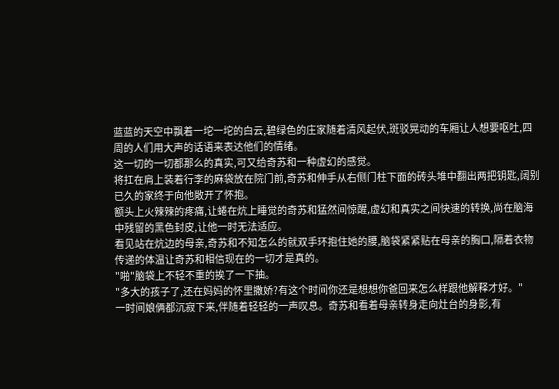蓝蓝的天空中飘着一坨一坨的白云,碧绿色的庄家随着清风起伏,斑驳晃动的车厢让人想要呕吐,四周的人们用大声的话语来表达他们的情绪。
这一切的一切都那么的真实,可又给奇苏和一种虚幻的感觉。
将扛在肩上装着行李的麻袋放在院门前,奇苏和伸手从右侧门柱下面的砖头堆中翻出两把钥匙,阔别已久的家终于向他敞开了怀抱。
额头上火辣辣的疼痛,让蜷在炕上睡觉的奇苏和猛然间惊醒,虚幻和真实之间快速的转换,尚在脑海中残留的黑色封皮,让他一时无法适应。
看见站在炕边的母亲,奇苏和不知怎么的就双手环抱住她的腰,脑袋紧紧贴在母亲的胸口,隔着衣物传递的体温让奇苏和相信现在的一切才是真的。
"啪"脑袋上不轻不重的挨了一下抽。
"多大的孩子了,还在妈妈的怀里撒娇?有这个时间你还是想想你爸回来怎么样跟他解释才好。"
一时间娘俩都沉寂下来,伴随着轻轻的一声叹息。奇苏和看着母亲转身走向灶台的身影,有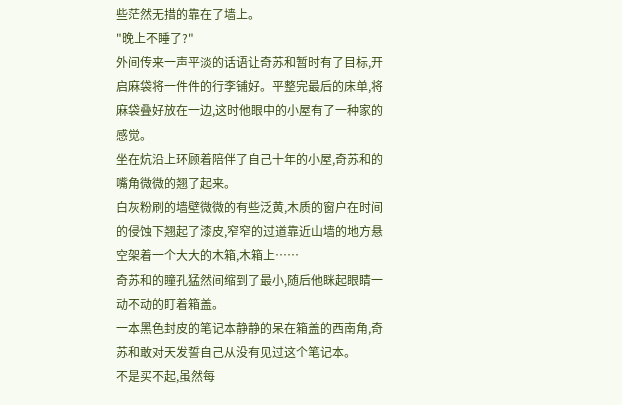些茫然无措的靠在了墙上。
"晚上不睡了?"
外间传来一声平淡的话语让奇苏和暂时有了目标,开启麻袋将一件件的行李铺好。平整完最后的床单,将麻袋叠好放在一边,这时他眼中的小屋有了一种家的感觉。
坐在炕沿上环顾着陪伴了自己十年的小屋,奇苏和的嘴角微微的翘了起来。
白灰粉刷的墙壁微微的有些泛黄,木质的窗户在时间的侵蚀下翘起了漆皮,窄窄的过道靠近山墙的地方悬空架着一个大大的木箱,木箱上……
奇苏和的瞳孔猛然间缩到了最小,随后他眯起眼睛一动不动的盯着箱盖。
一本黑色封皮的笔记本静静的呆在箱盖的西南角,奇苏和敢对天发誓自己从没有见过这个笔记本。
不是买不起,虽然每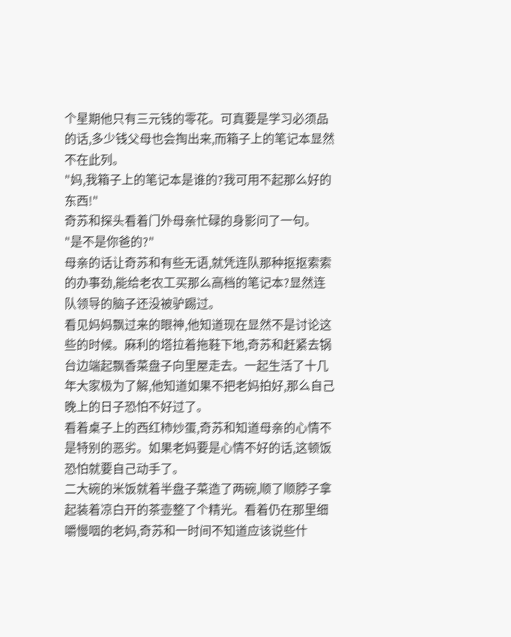个星期他只有三元钱的零花。可真要是学习必须品的话,多少钱父母也会掏出来,而箱子上的笔记本显然不在此列。
"妈,我箱子上的笔记本是谁的?我可用不起那么好的东西!"
奇苏和探头看着门外母亲忙碌的身影问了一句。
"是不是你爸的?"
母亲的话让奇苏和有些无语,就凭连队那种抠抠索索的办事劲,能给老农工买那么高档的笔记本?显然连队领导的脑子还没被驴踢过。
看见妈妈飘过来的眼神,他知道现在显然不是讨论这些的时候。麻利的塔拉着拖鞋下地,奇苏和赶紧去锅台边端起飘香菜盘子向里屋走去。一起生活了十几年大家极为了解,他知道如果不把老妈拍好,那么自己晚上的日子恐怕不好过了。
看着桌子上的西红柿炒蛋,奇苏和知道母亲的心情不是特别的恶劣。如果老妈要是心情不好的话,这顿饭恐怕就要自己动手了。
二大碗的米饭就着半盘子菜造了两碗,顺了顺脖子拿起装着凉白开的茶壶整了个精光。看着仍在那里细嚼慢咽的老妈,奇苏和一时间不知道应该说些什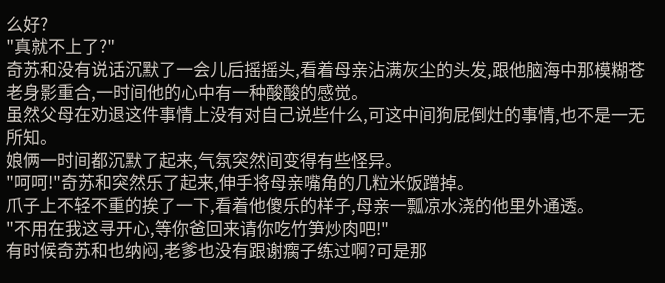么好?
"真就不上了?"
奇苏和没有说话沉默了一会儿后摇摇头,看着母亲沾满灰尘的头发,跟他脑海中那模糊苍老身影重合,一时间他的心中有一种酸酸的感觉。
虽然父母在劝退这件事情上没有对自己说些什么,可这中间狗屁倒灶的事情,也不是一无所知。
娘俩一时间都沉默了起来,气氛突然间变得有些怪异。
"呵呵!"奇苏和突然乐了起来,伸手将母亲嘴角的几粒米饭蹭掉。
爪子上不轻不重的挨了一下,看着他傻乐的样子,母亲一瓢凉水浇的他里外通透。
"不用在我这寻开心,等你爸回来请你吃竹笋炒肉吧!"
有时候奇苏和也纳闷,老爹也没有跟谢瘸子练过啊?可是那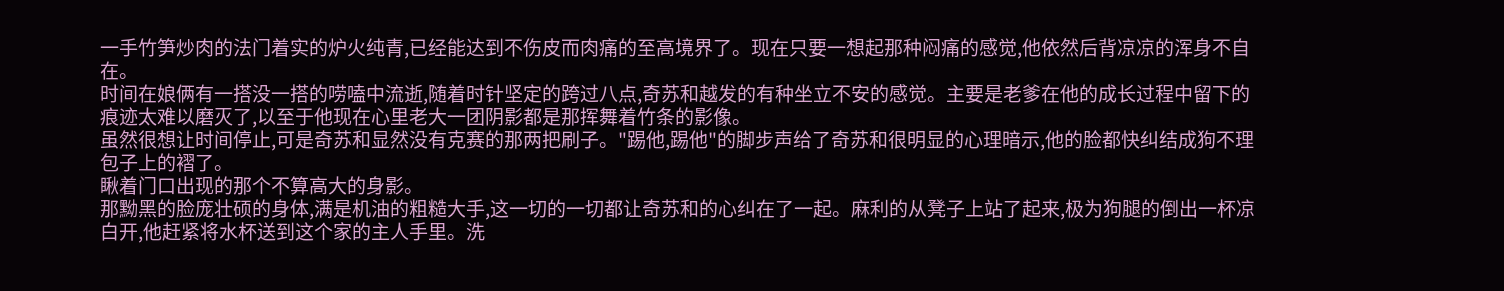一手竹笋炒肉的法门着实的炉火纯青,已经能达到不伤皮而肉痛的至高境界了。现在只要一想起那种闷痛的感觉,他依然后背凉凉的浑身不自在。
时间在娘俩有一搭没一搭的唠嗑中流逝,随着时针坚定的跨过八点,奇苏和越发的有种坐立不安的感觉。主要是老爹在他的成长过程中留下的痕迹太难以磨灭了,以至于他现在心里老大一团阴影都是那挥舞着竹条的影像。
虽然很想让时间停止,可是奇苏和显然没有克赛的那两把刷子。"踢他,踢他"的脚步声给了奇苏和很明显的心理暗示,他的脸都快纠结成狗不理包子上的褶了。
瞅着门口出现的那个不算高大的身影。
那黝黑的脸庞壮硕的身体,满是机油的粗糙大手,这一切的一切都让奇苏和的心纠在了一起。麻利的从凳子上站了起来,极为狗腿的倒出一杯凉白开,他赶紧将水杯送到这个家的主人手里。洗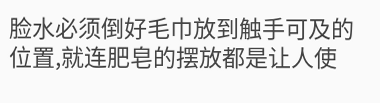脸水必须倒好毛巾放到触手可及的位置,就连肥皂的摆放都是让人使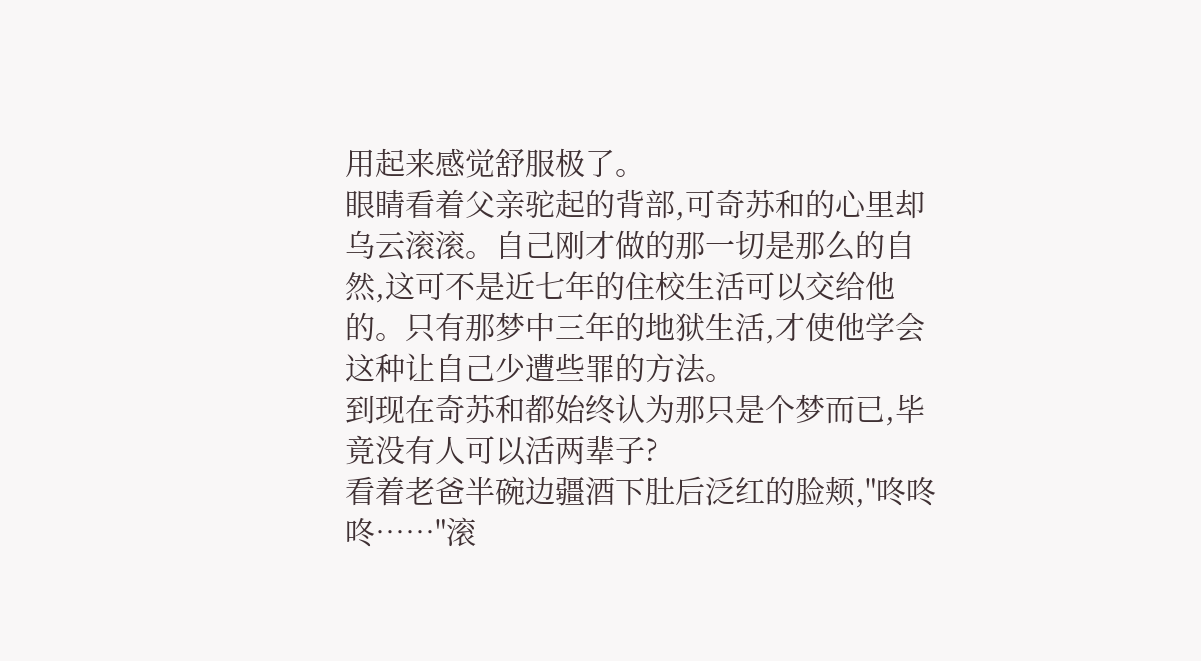用起来感觉舒服极了。
眼睛看着父亲驼起的背部,可奇苏和的心里却乌云滚滚。自己刚才做的那一切是那么的自然,这可不是近七年的住校生活可以交给他的。只有那梦中三年的地狱生活,才使他学会这种让自己少遭些罪的方法。
到现在奇苏和都始终认为那只是个梦而已,毕竟没有人可以活两辈子?
看着老爸半碗边疆酒下肚后泛红的脸颊,"咚咚咚……"滚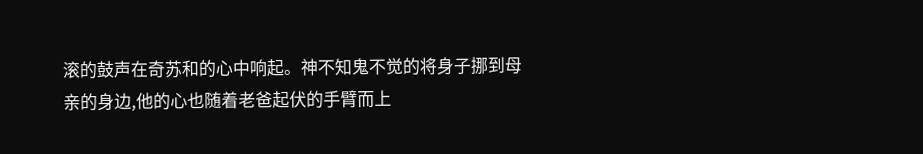滚的鼓声在奇苏和的心中响起。神不知鬼不觉的将身子挪到母亲的身边,他的心也随着老爸起伏的手臂而上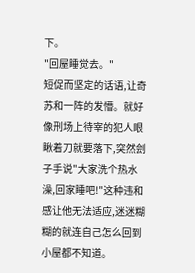下。
"回屋睡觉去。"
短促而坚定的话语,让奇苏和一阵的发懵。就好像刑场上待宰的犯人眼瞅着刀就要落下,突然刽子手说"大家洗个热水澡,回家睡吧!"这种违和感让他无法适应,迷迷糊糊的就连自己怎么回到小屋都不知道。